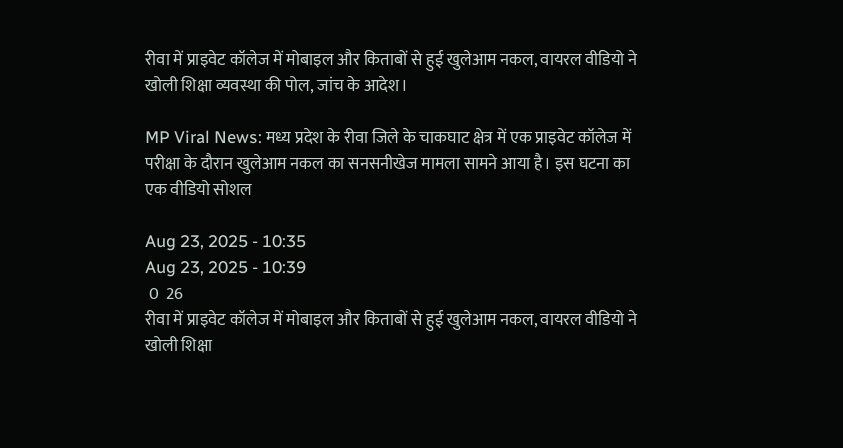रीवा में प्राइवेट कॉलेज में मोबाइल और किताबों से हुई खुलेआम नकल, वायरल वीडियो ने खोली शिक्षा व्यवस्था की पोल, जांच के आदेश।

MP Viral News: मध्य प्रदेश के रीवा जिले के चाकघाट क्षेत्र में एक प्राइवेट कॉलेज में परीक्षा के दौरान खुलेआम नकल का सनसनीखेज मामला सामने आया है। इस घटना का एक वीडियो सोशल

Aug 23, 2025 - 10:35
Aug 23, 2025 - 10:39
 0  26
रीवा में प्राइवेट कॉलेज में मोबाइल और किताबों से हुई खुलेआम नकल, वायरल वीडियो ने खोली शिक्षा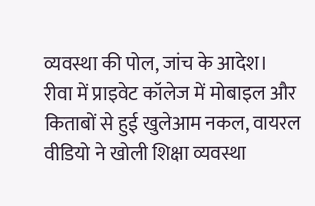व्यवस्था की पोल, जांच के आदेश।
रीवा में प्राइवेट कॉलेज में मोबाइल और किताबों से हुई खुलेआम नकल, वायरल वीडियो ने खोली शिक्षा व्यवस्था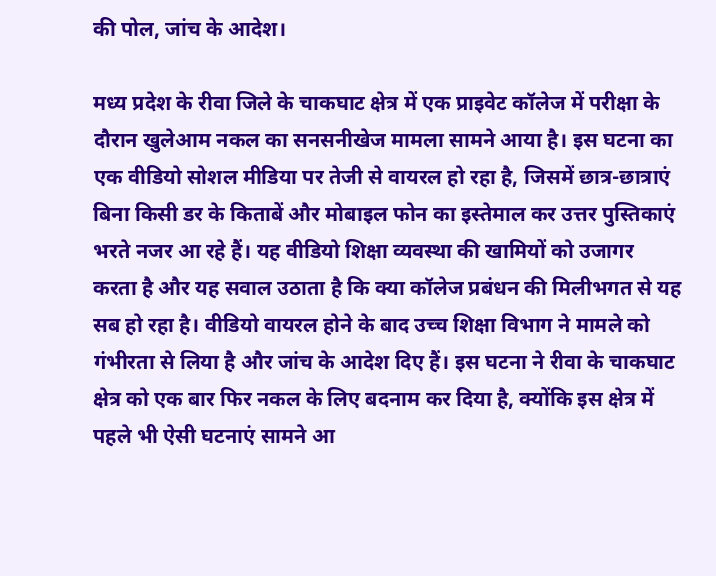की पोल, जांच के आदेश।

मध्य प्रदेश के रीवा जिले के चाकघाट क्षेत्र में एक प्राइवेट कॉलेज में परीक्षा के दौरान खुलेआम नकल का सनसनीखेज मामला सामने आया है। इस घटना का एक वीडियो सोशल मीडिया पर तेजी से वायरल हो रहा है, जिसमें छात्र-छात्राएं बिना किसी डर के किताबें और मोबाइल फोन का इस्तेमाल कर उत्तर पुस्तिकाएं भरते नजर आ रहे हैं। यह वीडियो शिक्षा व्यवस्था की खामियों को उजागर करता है और यह सवाल उठाता है कि क्या कॉलेज प्रबंधन की मिलीभगत से यह सब हो रहा है। वीडियो वायरल होने के बाद उच्च शिक्षा विभाग ने मामले को गंभीरता से लिया है और जांच के आदेश दिए हैं। इस घटना ने रीवा के चाकघाट क्षेत्र को एक बार फिर नकल के लिए बदनाम कर दिया है, क्योंकि इस क्षेत्र में पहले भी ऐसी घटनाएं सामने आ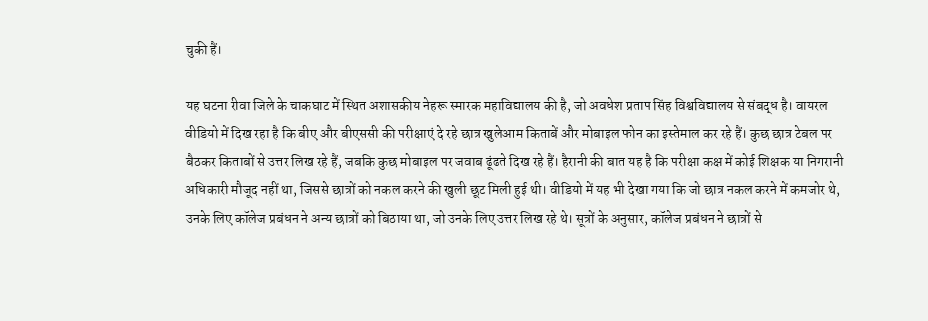चुकी हैं।

यह घटना रीवा जिले के चाकघाट में स्थित अशासकीय नेहरू स्मारक महाविद्यालय की है, जो अवधेश प्रताप सिंह विश्वविद्यालय से संबद्ध है। वायरल वीडियो में दिख रहा है कि बीए और बीएससी की परीक्षाएं दे रहे छात्र खुलेआम किताबें और मोबाइल फोन का इस्तेमाल कर रहे हैं। कुछ छात्र टेबल पर बैठकर किताबों से उत्तर लिख रहे हैं, जबकि कुछ मोबाइल पर जवाब ढूंढते दिख रहे हैं। हैरानी की बात यह है कि परीक्षा कक्ष में कोई शिक्षक या निगरानी अधिकारी मौजूद नहीं था, जिससे छात्रों को नकल करने की खुली छूट मिली हुई थी। वीडियो में यह भी देखा गया कि जो छात्र नकल करने में कमजोर थे, उनके लिए कॉलेज प्रबंधन ने अन्य छात्रों को बिठाया था, जो उनके लिए उत्तर लिख रहे थे। सूत्रों के अनुसार, कॉलेज प्रबंधन ने छात्रों से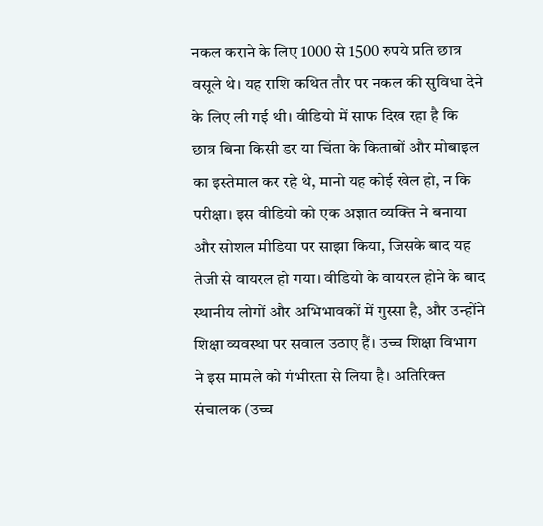नकल कराने के लिए 1000 से 1500 रुपये प्रति छात्र वसूले थे। यह राशि कथित तौर पर नकल की सुविधा देने के लिए ली गई थी। वीडियो में साफ दिख रहा है कि छात्र बिना किसी डर या चिंता के किताबों और मोबाइल का इस्तेमाल कर रहे थे, मानो यह कोई खेल हो, न कि परीक्षा। इस वीडियो को एक अज्ञात व्यक्ति ने बनाया और सोशल मीडिया पर साझा किया, जिसके बाद यह तेजी से वायरल हो गया। वीडियो के वायरल होने के बाद स्थानीय लोगों और अभिभावकों में गुस्सा है, और उन्होंने शिक्षा व्यवस्था पर सवाल उठाए हैं। उच्च शिक्षा विभाग ने इस मामले को गंभीरता से लिया है। अतिरिक्त संचालक (उच्च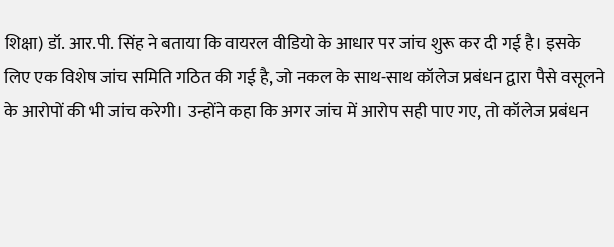शिक्षा) डॉ. आर.पी. सिंह ने बताया कि वायरल वीडियो के आधार पर जांच शुरू कर दी गई है। इसके लिए एक विशेष जांच समिति गठित की गई है, जो नकल के साथ-साथ कॉलेज प्रबंधन द्वारा पैसे वसूलने के आरोपों की भी जांच करेगी। उन्होंने कहा कि अगर जांच में आरोप सही पाए गए, तो कॉलेज प्रबंधन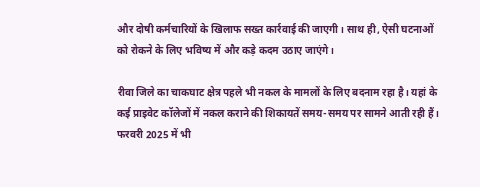और दोषी कर्मचारियों के खिलाफ सख्त कार्रवाई की जाएगी। साथ ही, ऐसी घटनाओं को रोकने के लिए भविष्य में और कड़े कदम उठाए जाएंगे।

रीवा जिले का चाकघाट क्षेत्र पहले भी नकल के मामलों के लिए बदनाम रहा है। यहां के कई प्राइवेट कॉलेजों में नकल कराने की शिकायतें समय-समय पर सामने आती रही हैं। फरवरी 2025 में भी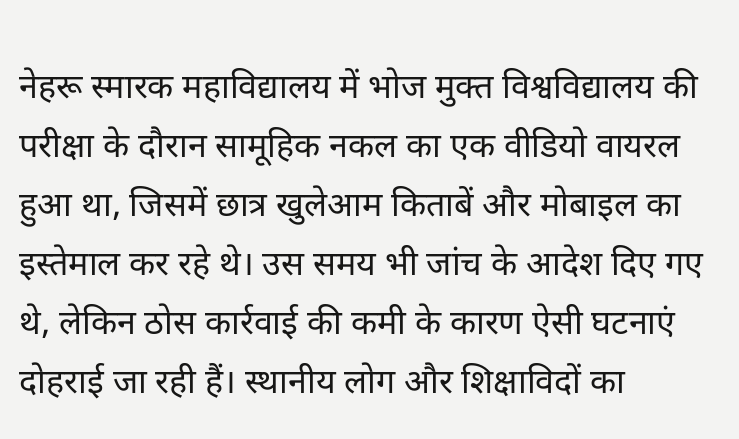नेहरू स्मारक महाविद्यालय में भोज मुक्त विश्वविद्यालय की परीक्षा के दौरान सामूहिक नकल का एक वीडियो वायरल हुआ था, जिसमें छात्र खुलेआम किताबें और मोबाइल का इस्तेमाल कर रहे थे। उस समय भी जांच के आदेश दिए गए थे, लेकिन ठोस कार्रवाई की कमी के कारण ऐसी घटनाएं दोहराई जा रही हैं। स्थानीय लोग और शिक्षाविदों का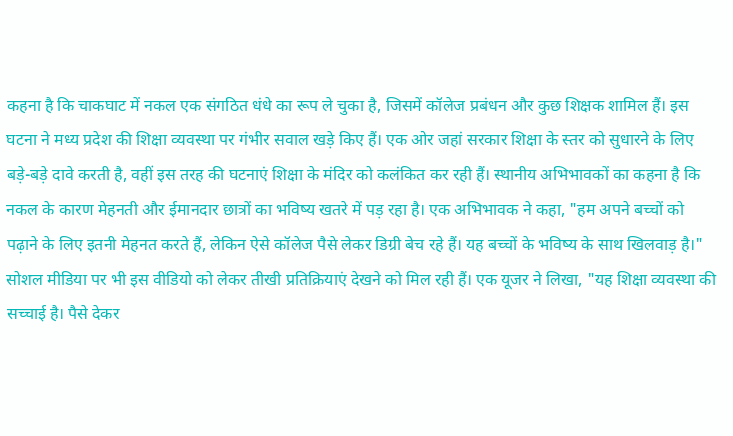कहना है कि चाकघाट में नकल एक संगठित धंधे का रूप ले चुका है, जिसमें कॉलेज प्रबंधन और कुछ शिक्षक शामिल हैं। इस घटना ने मध्य प्रदेश की शिक्षा व्यवस्था पर गंभीर सवाल खड़े किए हैं। एक ओर जहां सरकार शिक्षा के स्तर को सुधारने के लिए बड़े-बड़े दावे करती है, वहीं इस तरह की घटनाएं शिक्षा के मंदिर को कलंकित कर रही हैं। स्थानीय अभिभावकों का कहना है कि नकल के कारण मेहनती और ईमानदार छात्रों का भविष्य खतरे में पड़ रहा है। एक अभिभावक ने कहा, "हम अपने बच्चों को पढ़ाने के लिए इतनी मेहनत करते हैं, लेकिन ऐसे कॉलेज पैसे लेकर डिग्री बेच रहे हैं। यह बच्चों के भविष्य के साथ खिलवाड़ है।" सोशल मीडिया पर भी इस वीडियो को लेकर तीखी प्रतिक्रियाएं देखने को मिल रही हैं। एक यूजर ने लिखा, "यह शिक्षा व्यवस्था की सच्चाई है। पैसे देकर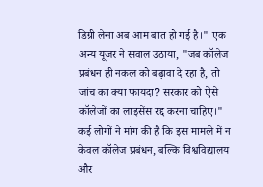डिग्री लेना अब आम बात हो गई है।" एक अन्य यूजर ने सवाल उठाया, "जब कॉलेज प्रबंधन ही नकल को बढ़ावा दे रहा है, तो जांच का क्या फायदा? सरकार को ऐसे कॉलेजों का लाइसेंस रद्द करना चाहिए।" कई लोगों ने मांग की है कि इस मामले में न केवल कॉलेज प्रबंधन, बल्कि विश्वविद्यालय और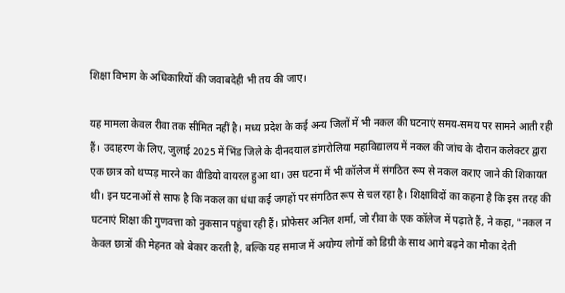शिक्षा विभाग के अधिकारियों की जवाबदेही भी तय की जाए।

यह मामला केवल रीवा तक सीमित नहीं है। मध्य प्रदेश के कई अन्य जिलों में भी नकल की घटनाएं समय-समय पर सामने आती रही हैं। उदाहरण के लिए, जुलाई 2025 में भिंड जिले के दीनदयाल डांगरोलिया महाविद्यालय में नकल की जांच के दौरान कलेक्टर द्वारा एक छात्र को थप्पड़ मारने का वीडियो वायरल हुआ था। उस घटना में भी कॉलेज में संगठित रूप से नकल कराए जाने की शिकायत थी। इन घटनाओं से साफ है कि नकल का धंधा कई जगहों पर संगठित रूप से चल रहा है। शिक्षाविदों का कहना है कि इस तरह की घटनाएं शिक्षा की गुणवत्ता को नुकसान पहुंचा रही हैं। प्रोफेसर अनिल शर्मा, जो रीवा के एक कॉलेज में पढ़ाते हैं, ने कहा, "नकल न केवल छात्रों की मेहनत को बेकार करती है, बल्कि यह समाज में अयोग्य लोगों को डिग्री के साथ आगे बढ़ने का मौका देती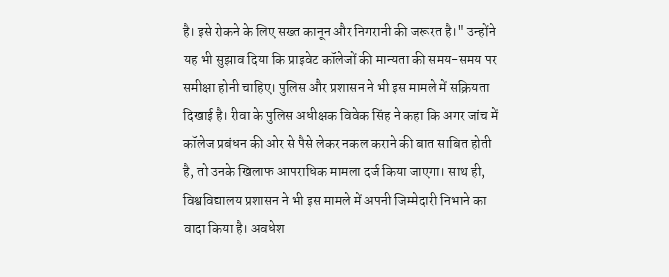है। इसे रोकने के लिए सख्त कानून और निगरानी की जरूरत है।" उन्होंने यह भी सुझाव दिया कि प्राइवेट कॉलेजों की मान्यता की समय-समय पर समीक्षा होनी चाहिए। पुलिस और प्रशासन ने भी इस मामले में सक्रियता दिखाई है। रीवा के पुलिस अधीक्षक विवेक सिंह ने कहा कि अगर जांच में कॉलेज प्रबंधन की ओर से पैसे लेकर नकल कराने की बात साबित होती है, तो उनके खिलाफ आपराधिक मामला दर्ज किया जाएगा। साथ ही, विश्वविद्यालय प्रशासन ने भी इस मामले में अपनी जिम्मेदारी निभाने का वादा किया है। अवधेश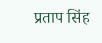प्रताप सिंह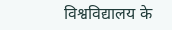विश्वविद्यालय के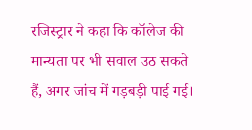रजिस्ट्रार ने कहा कि कॉलेज की मान्यता पर भी सवाल उठ सकते हैं, अगर जांच में गड़बड़ी पाई गई।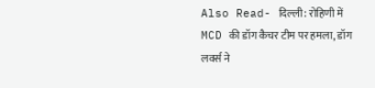Also Read- दिल्ली: रोहिणी में MCD की डॉग कैचर टीम पर हमला, डॉग लवर्स ने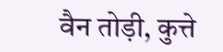वैन तोड़ी, कुत्ते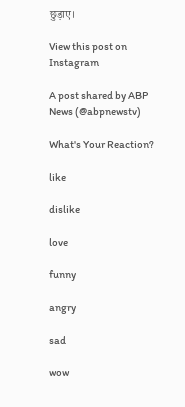छुड़ाए।

View this post on Instagram

A post shared by ABP News (@abpnewstv)

What's Your Reaction?

like

dislike

love

funny

angry

sad

wow